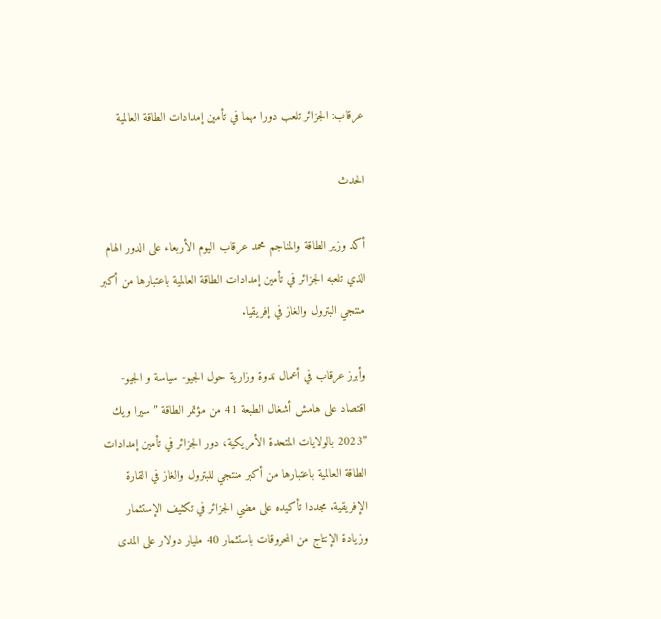عرقاب: الجزائر تلعب دورا مهما في تأمين إمدادات الطاقة العالمية

الحدث

أكد وزير الطاقة والمناجم محمد عرقاب اليوم الأربعاء على الدور الهام الذي تلعبه الجزائر في تأمين إمدادات الطاقة العالمية باعتبارها من أكبر منتجي البترول والغاز في إفريقيا.

وأبرز عرقاب في أعمال ندوة وزارية حول الجيو- سياسة و الجيو-اقتصاد على هامش أشغال الطبعة 41 من مؤتمر الطاقة ” سيرا ويك ”2023 بالولايات المتحدة الأمريكية، دور الجزائر في تأمين إمدادات الطاقة العالمية باعتبارها من أكبر منتجي للبترول والغاز في القارة الإفريقية. مجددا تأكيده على مضي الجزائر في تكثيف الإستثمار وزيادة الإنتاج من المحروقات باستثمار 40 مليار دولار على المدى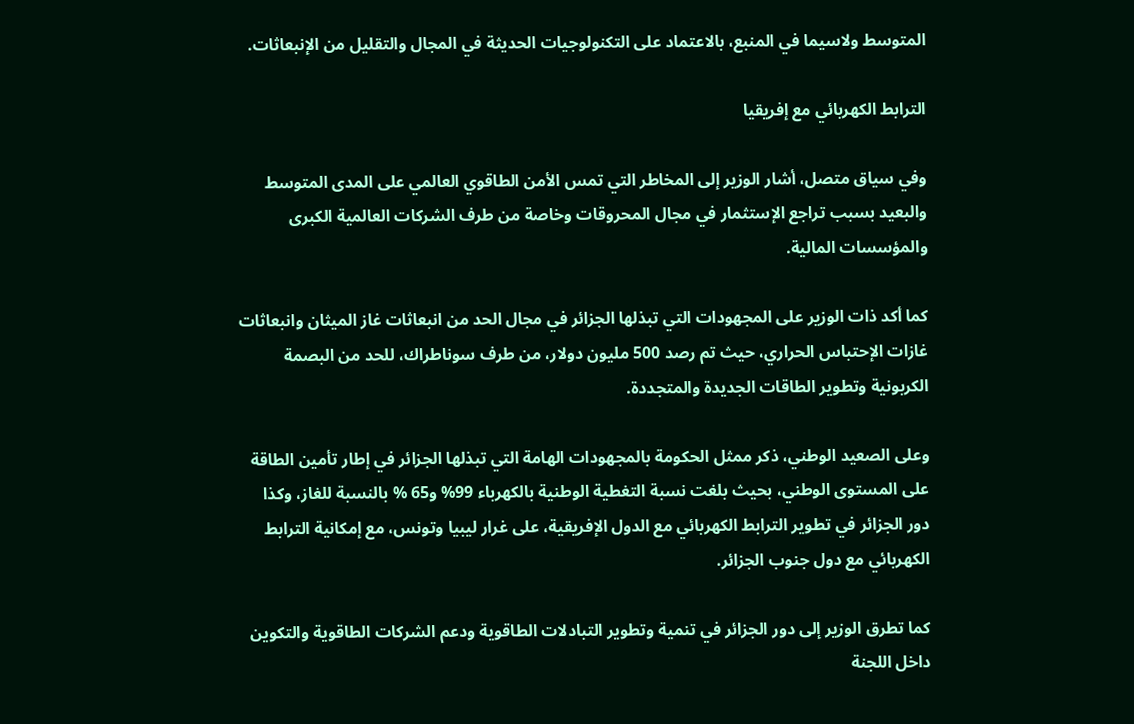المتوسط ولاسيما في المنبع، بالاعتماد على التكنولوجيات الحديثة في المجال والتقليل من الإنبعاثات.

الترابط الكهربائي مع إفريقيا

وفي سياق متصل، أشار الوزير إلى المخاطر التي تمس الأمن الطاقوي العالمي على المدى المتوسط والبعيد بسبب تراجع الإستثمار في مجال المحروقات وخاصة من طرف الشركات العالمية الكبرى والمؤسسات المالية.

كما أكد ذات الوزير على المجهودات التي تبذلها الجزائر في مجال الحد من انبعاثات غاز الميثان وانبعاثات غازات الإحتباس الحراري، حيث تم رصد 500 مليون دولار، من طرف سوناطراك، للحد من البصمة الكربونية وتطوير الطاقات الجديدة والمتجددة.

وعلى الصعيد الوطني، ذكر ممثل الحكومة بالمجهودات الهامة التي تبذلها الجزائر في إطار تأمين الطاقة على المستوى الوطني، بحيث بلغت نسبة التغطية الوطنية بالكهرباء 99% و65 % بالنسبة للغاز، وكذا دور الجزائر في تطوير الترابط الكهربائي مع الدول الإفريقية، على غرار ليبيا وتونس، مع إمكانية الترابط الكهربائي مع دول جنوب الجزائر.

كما تطرق الوزير إلى دور الجزائر في تنمية وتطوير التبادلات الطاقوية ودعم الشركات الطاقوية والتكوين داخل اللجنة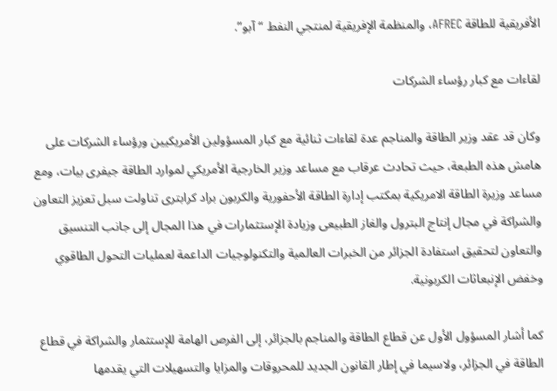الأفريقية للطاقة AFREC، والمنظمة الإفريقية لمنتجي النفط “آبو”.

لقاءات مع كبار رؤساء الشركات

وكان قد عقد وزير الطاقة والمناجم عدة لقاءات ثنائية مع كبار المسؤولين الأمريكيين ورؤساء الشركات على هامش هذه الطبعة، حيث تحادث عرقاب مع مساعد وزير الخارجية الأمريكي لموارد الطاقة جيفرى بيات، ومع مساعد وزيرة الطاقة الامريكية بمكتب إدارة الطاقة الأحفورية والكربون براد كرابترى تناولت سبل تعزيز التعاون والشراكة في مجال إنتاج البترول والغاز الطبيعى وزيادة الإستثمارات في هذا المجال إلى جانب التنسيق والتعاون لتحقيق استفادة الجزائر من الخبرات العالمية والتكنولوجيات الداعمة لعمليات التحول الطاقوي وخفض الإنبعاثات الكربونية.

كما أشار المسؤول الأول عن قطاع الطاقة والمناجم بالجزائر، إلى الفرص الهامة للإستثمار والشراكة في قطاع الطاقة في الجزائر، ولاسيما في إطار القانون الجديد للمحروقات والمزايا والتسهيلات التي يقدمها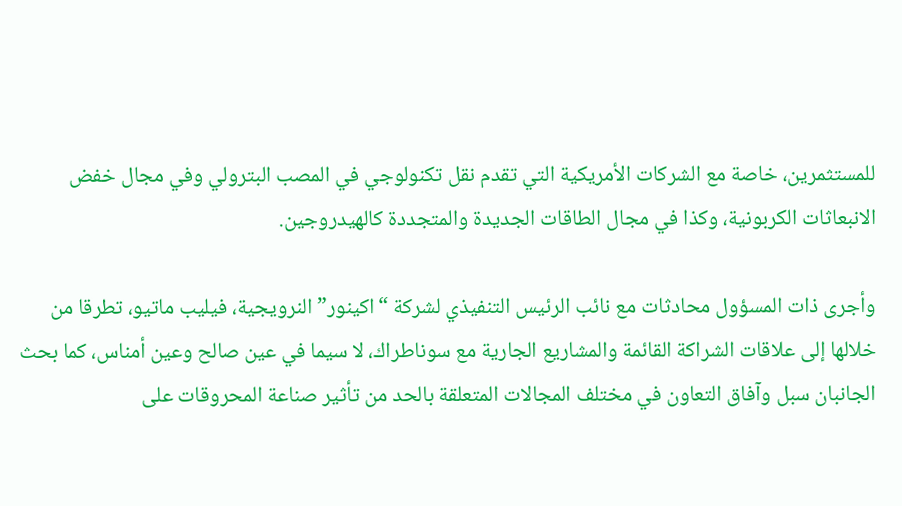للمستثمرين، خاصة مع الشركات الأمريكية التي تقدم نقل تكنولوجي في المصب البترولي وفي مجال خفض الانبعاثات الكربونية، وكذا في مجال الطاقات الجديدة والمتجددة كالهيدروجين.

وأجرى ذات المسؤول محادثات مع نائب الرئيس التنفيذي لشركة “اكينور” النرويجية، فيليب ماتيو، تطرقا من خلالها إلى علاقات الشراكة القائمة والمشاريع الجارية مع سوناطراك، لا سيما في عين صالح وعين أمناس، كما بحث الجانبان سبل وآفاق التعاون في مختلف المجالات المتعلقة بالحد من تأثير صناعة المحروقات على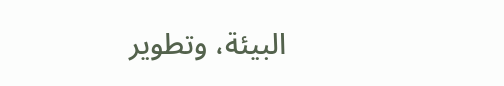البيئة، وتطوير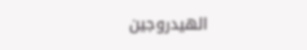الهيدروجين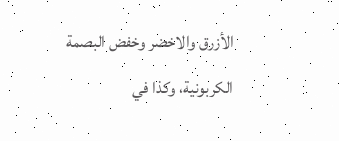الأزرق والاخضر وخفض البصمة الكربونية، وكذا في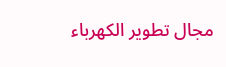مجال تطوير الكهرباء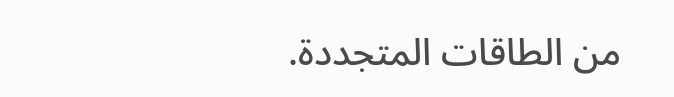من الطاقات المتجددة.